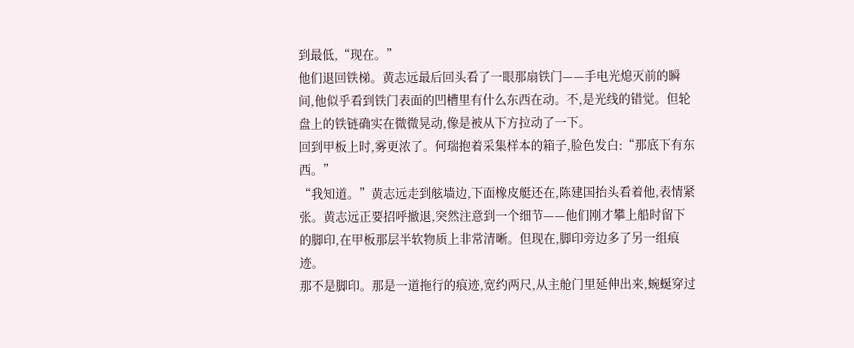到最低,“现在。”
他们退回铁梯。黄志远最后回头看了一眼那扇铁门——手电光熄灭前的瞬间,他似乎看到铁门表面的凹槽里有什么东西在动。不,是光线的错觉。但轮盘上的铁链确实在微微晃动,像是被从下方拉动了一下。
回到甲板上时,雾更浓了。何瑞抱着采集样本的箱子,脸色发白:“那底下有东西。”
“我知道。”黄志远走到舷墙边,下面橡皮艇还在,陈建国抬头看着他,表情紧张。黄志远正要招呼撤退,突然注意到一个细节——他们刚才攀上船时留下的脚印,在甲板那层半软物质上非常清晰。但现在,脚印旁边多了另一组痕迹。
那不是脚印。那是一道拖行的痕迹,宽约两尺,从主舱门里延伸出来,蜿蜒穿过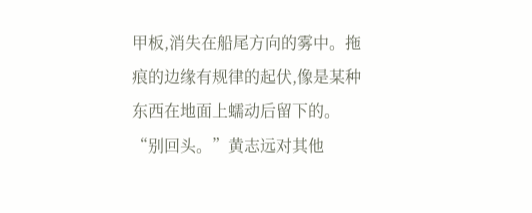甲板,消失在船尾方向的雾中。拖痕的边缘有规律的起伏,像是某种东西在地面上蠕动后留下的。
“别回头。”黄志远对其他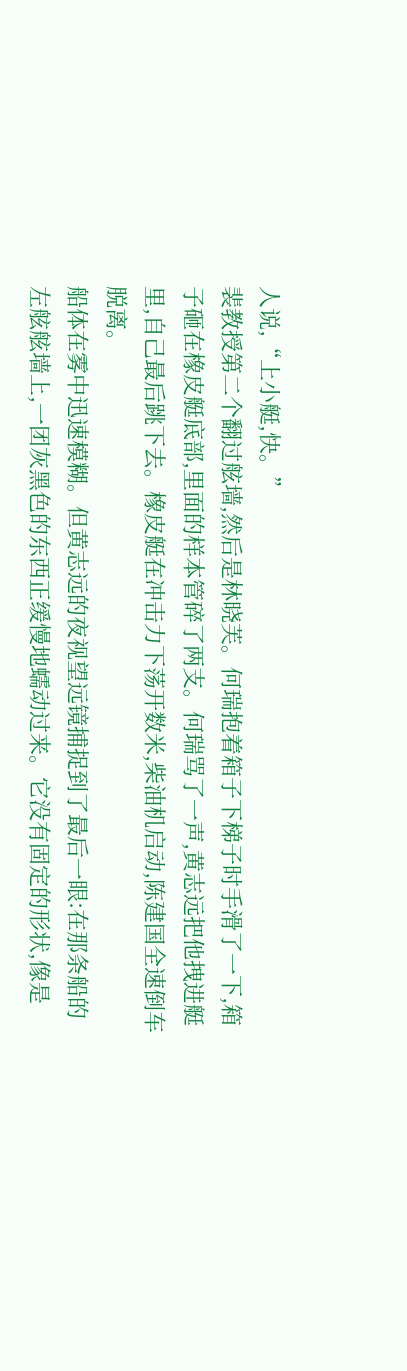人说,“上小艇,快。”
裴教授第二个翻过舷墙,然后是林晓芙。何瑞抱着箱子下梯子时手滑了一下,箱子砸在橡皮艇底部,里面的样本管碎了两支。何瑞骂了一声,黄志远把他拽进艇里,自己最后跳下去。橡皮艇在冲击力下荡开数米,柴油机启动,陈建国全速倒车脱离。
船体在雾中迅速模糊。但黄志远的夜视望远镜捕捉到了最后一眼:在那条船的左舷舷墙上,一团灰黑色的东西正缓慢地蠕动过来。它没有固定的形状,像是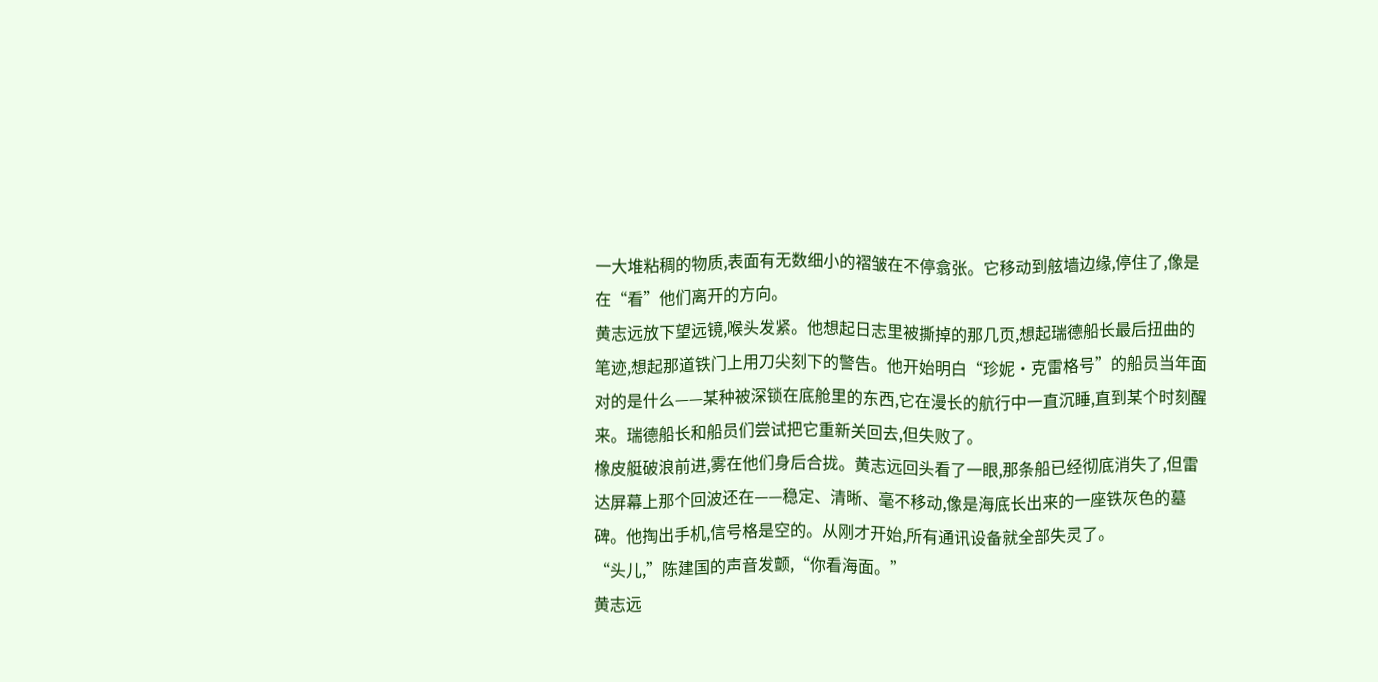一大堆粘稠的物质,表面有无数细小的褶皱在不停翕张。它移动到舷墙边缘,停住了,像是在“看”他们离开的方向。
黄志远放下望远镜,喉头发紧。他想起日志里被撕掉的那几页,想起瑞德船长最后扭曲的笔迹,想起那道铁门上用刀尖刻下的警告。他开始明白“珍妮·克雷格号”的船员当年面对的是什么——某种被深锁在底舱里的东西,它在漫长的航行中一直沉睡,直到某个时刻醒来。瑞德船长和船员们尝试把它重新关回去,但失败了。
橡皮艇破浪前进,雾在他们身后合拢。黄志远回头看了一眼,那条船已经彻底消失了,但雷达屏幕上那个回波还在——稳定、清晰、毫不移动,像是海底长出来的一座铁灰色的墓碑。他掏出手机,信号格是空的。从刚才开始,所有通讯设备就全部失灵了。
“头儿,”陈建国的声音发颤,“你看海面。”
黄志远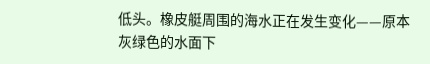低头。橡皮艇周围的海水正在发生变化——原本灰绿色的水面下